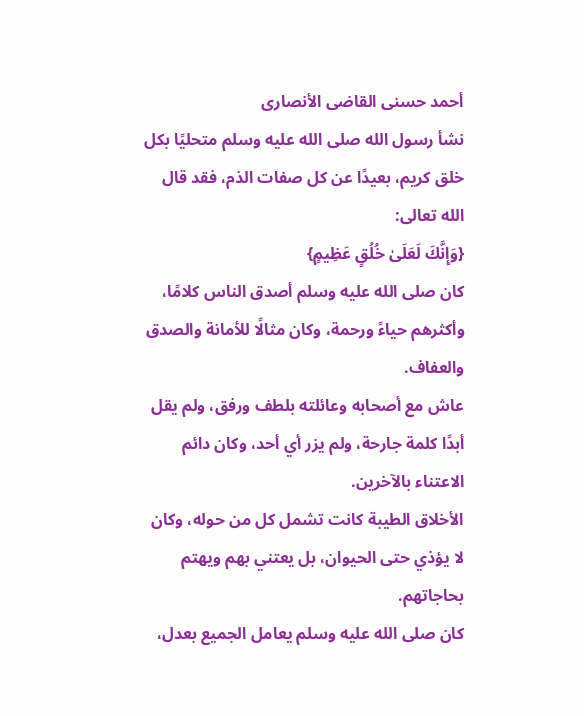أحمد حسنى القاضى الأنصارى
نشأ رسول الله صلى الله عليه وسلم متحليًا بكل خلق كريم، بعيدًا عن كل صفات الذم، فقد قال الله تعالى:
{وَإِنَّكَ لَعَلَىٰ خُلُقٍ عَظِيمٍ}
كان صلى الله عليه وسلم أصدق الناس كلامًا، وأكثرهم حياءً ورحمة، وكان مثالًا للأمانة والصدق والعفاف.
عاش مع أصحابه وعائلته بلطف ورفق، ولم يقل أبدًا كلمة جارحة، ولم يزر أي أحد، وكان دائم الاعتناء بالآخرين.
الأخلاق الطيبة كانت تشمل كل من حوله، وكان لا يؤذي حتى الحيوان، بل يعتني بهم ويهتم بحاجاتهم.
كان صلى الله عليه وسلم يعامل الجميع بعدل،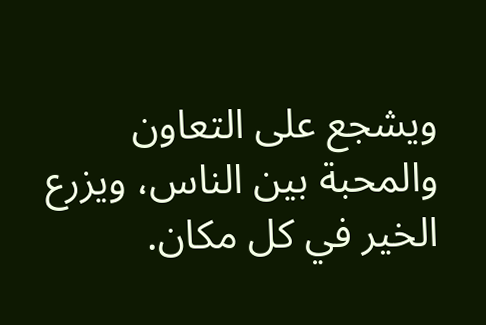ويشجع على التعاون والمحبة بين الناس، ويزرع الخير في كل مكان.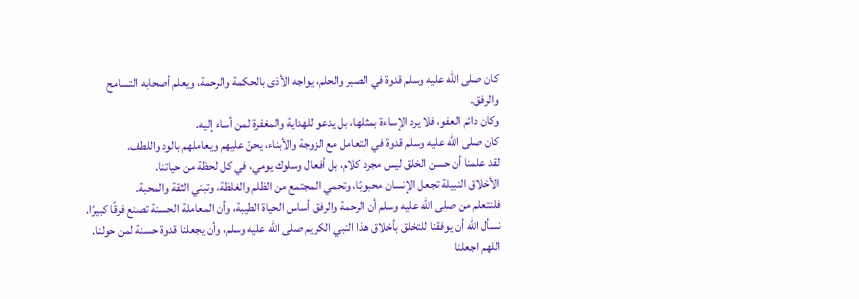كان صلى الله عليه وسلم قدوة في الصبر والحلم، يواجه الأذى بالحكمة والرحمة، ويعلم أصحابه التسامح والرفق.
وكان دائم العفو، فلا يرد الإساءة بمثلها، بل يدعو للهداية والمغفرة لمن أساء إليه.
كان صلى الله عليه وسلم قدوة في التعامل مع الزوجة والأبناء، يحنّ عليهم ويعاملهم بالود واللطف.
لقد علمنا أن حسن الخلق ليس مجرد كلام، بل أفعال وسلوك يومي، في كل لحظة من حياتنا.
الأخلاق النبيلة تجعل الإنسان محبوبًا، وتحمي المجتمع من الظلم والغلظة، وتبني الثقة والمحبة.
فلنتعلم من صلى الله عليه وسلم أن الرحمة والرفق أساس الحياة الطيبة، وأن المعاملة الحسنة تصنع فرقًا كبيرًا.
نسأل الله أن يوفقنا للتخلق بأخلاق هذا النبي الكريم صلى الله عليه وسلم، وأن يجعلنا قدوة حسنة لمن حولنا.
اللهم اجعلنا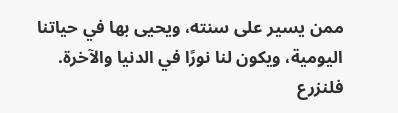ممن يسير على سنته، ويحيى بها في حياتنا اليومية، ويكون لنا نورًا في الدنيا والآخرة.
فلنزرع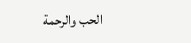الحب والرحمة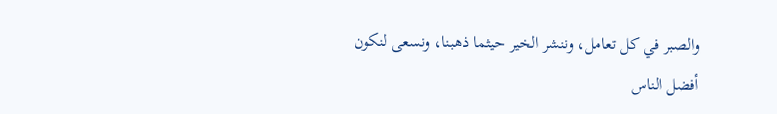والصبر في كل تعامل، وننشر الخير حيثما ذهبنا، ونسعى لنكون أفضل الناس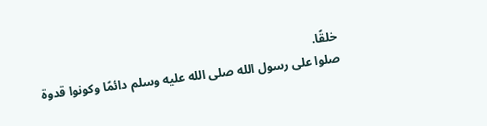خلقًا.
صلوا على رسول الله صلى الله عليه وسلم دائمًا وكونوا قدوة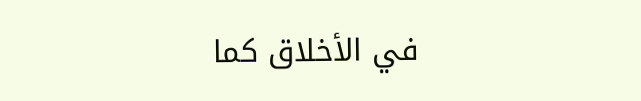في الأخلاق كما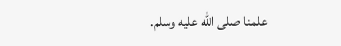علمنا صلى الله عليه وسلم.